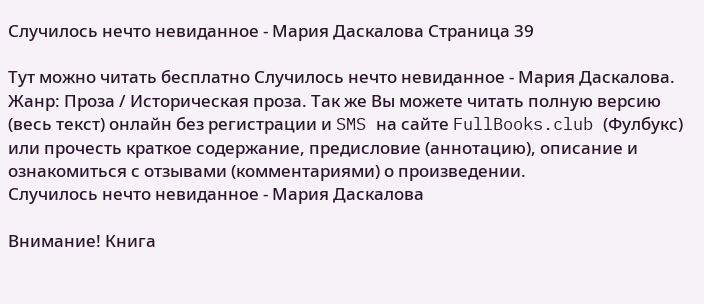Случилось нечто невиданное - Мария Даскалова Страница 39

Тут можно читать бесплатно Случилось нечто невиданное - Мария Даскалова. Жанр: Проза / Историческая проза. Так же Вы можете читать полную версию (весь текст) онлайн без регистрации и SMS на сайте FullBooks.club (Фулбукс) или прочесть краткое содержание, предисловие (аннотацию), описание и ознакомиться с отзывами (комментариями) о произведении.
Случилось нечто невиданное - Мария Даскалова

Внимание! Книга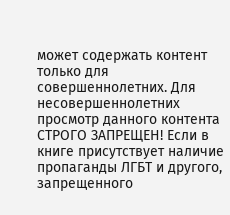может содержать контент только для совершеннолетних. Для несовершеннолетних просмотр данного контента СТРОГО ЗАПРЕЩЕН! Если в книге присутствует наличие пропаганды ЛГБТ и другого, запрещенного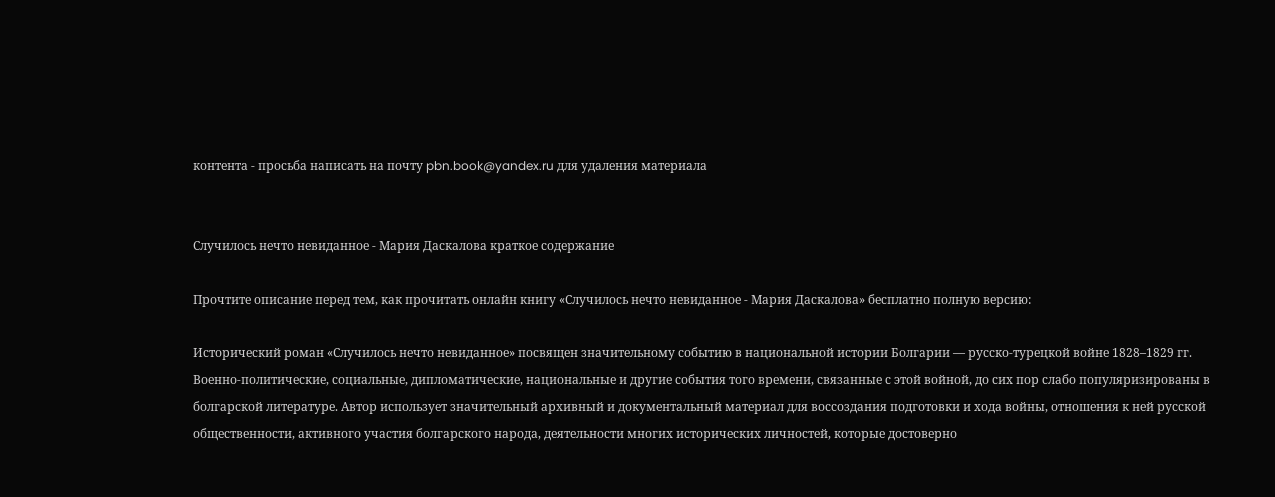контента - просьба написать на почту pbn.book@yandex.ru для удаления материала


Случилось нечто невиданное - Мария Даскалова краткое содержание

Прочтите описание перед тем, как прочитать онлайн книгу «Случилось нечто невиданное - Мария Даскалова» бесплатно полную версию:

Исторический роман «Случилось нечто невиданное» посвящен значительному событию в национальной истории Болгарии — русско-турецкой войне 1828–1829 гг. Военно-политические, социальные, дипломатические, национальные и другие события того времени, связанные с этой войной, до сих пор слабо популяризированы в болгарской литературе. Автор использует значительный архивный и документальный материал для воссоздания подготовки и хода войны, отношения к ней русской общественности, активного участия болгарского народа, деятельности многих исторических личностей, которые достоверно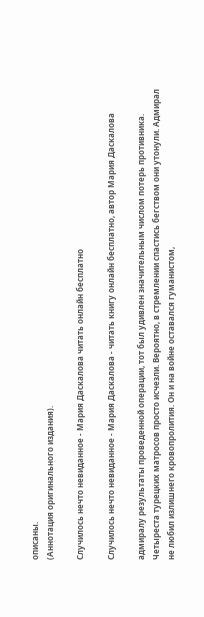описаны.
(Аннотация оригинального издания).

Случилось нечто невиданное - Мария Даскалова читать онлайн бесплатно

Случилось нечто невиданное - Мария Даскалова - читать книгу онлайн бесплатно, автор Мария Даскалова

адмиралу результаты проведенной операции, тот был удивлен значительным числом потерь противника. Четыреста турецких матросов просто исчезли. Вероятно, в стремлении спастись бегством они утонули. Адмирал не любил излишнего кровопролития. Он и на войне оставался гуманистом,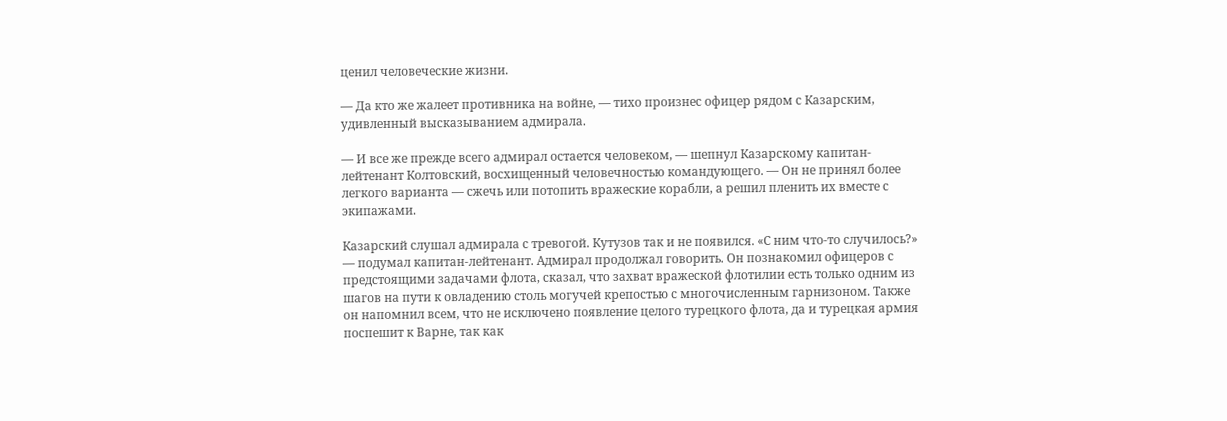ценил человеческие жизни.

— Да кто же жалеет противника на войне, — тихо произнес офицер рядом с Казарским, удивленный высказыванием адмирала.

— И все же прежде всего адмирал остается человеком, — шепнул Казарскому капитан-лейтенант Колтовский, восхищенный человечностью командующего. — Он не принял более легкого варианта — сжечь или потопить вражеские корабли, а решил пленить их вместе с экипажами.

Казарский слушал адмирала с тревогой. Кутузов так и не появился. «С ним что-то случилось?» — подумал капитан-лейтенант. Адмирал продолжал говорить. Он познакомил офицеров с предстоящими задачами флота, сказал, что захват вражеской флотилии есть только одним из шагов на пути к овладению столь могучей крепостью с многочисленным гарнизоном. Также он напомнил всем, что не исключено появление целого турецкого флота, да и турецкая армия поспешит к Варне, так как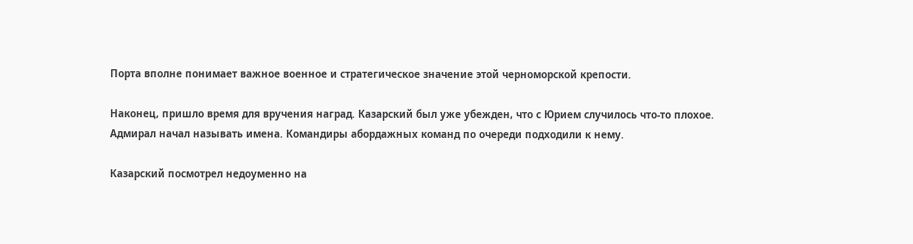Порта вполне понимает важное военное и стратегическое значение этой черноморской крепости.

Наконец, пришло время для вручения наград. Казарский был уже убежден, что с Юрием случилось что-то плохое. Адмирал начал называть имена. Командиры абордажных команд по очереди подходили к нему.

Казарский посмотрел недоуменно на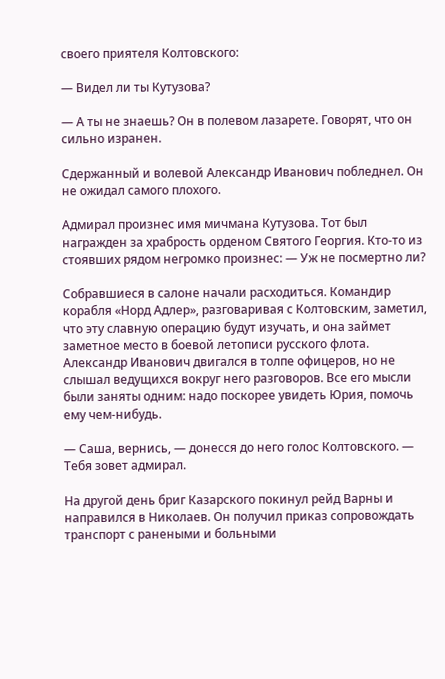своего приятеля Колтовского:

— Видел ли ты Кутузова?

— А ты не знаешь? Он в полевом лазарете. Говорят, что он сильно изранен.

Сдержанный и волевой Александр Иванович побледнел. Он не ожидал самого плохого.

Адмирал произнес имя мичмана Кутузова. Тот был награжден за храбрость орденом Святого Георгия. Кто-то из стоявших рядом негромко произнес: — Уж не посмертно ли?

Собравшиеся в салоне начали расходиться. Командир корабля «Норд Адлер», разговаривая с Колтовским, заметил, что эту славную операцию будут изучать, и она займет заметное место в боевой летописи русского флота. Александр Иванович двигался в толпе офицеров, но не слышал ведущихся вокруг него разговоров. Все его мысли были заняты одним: надо поскорее увидеть Юрия, помочь ему чем-нибудь.

— Саша, вернись, — донесся до него голос Колтовского. — Тебя зовет адмирал.

На другой день бриг Казарского покинул рейд Варны и направился в Николаев. Он получил приказ сопровождать транспорт с ранеными и больными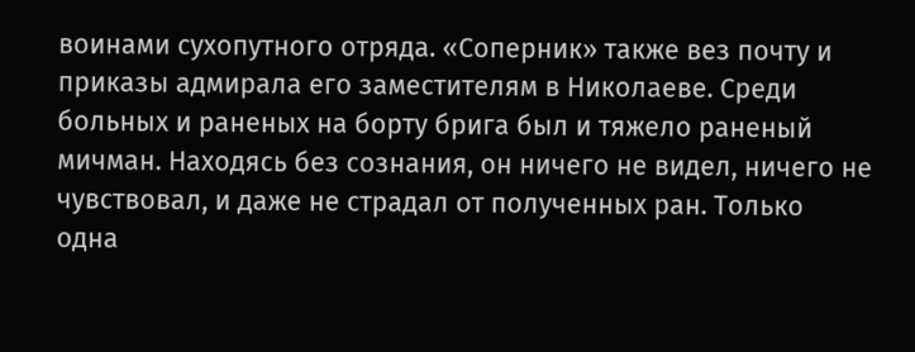воинами сухопутного отряда. «Соперник» также вез почту и приказы адмирала его заместителям в Николаеве. Среди больных и раненых на борту брига был и тяжело раненый мичман. Находясь без сознания, он ничего не видел, ничего не чувствовал, и даже не страдал от полученных ран. Только одна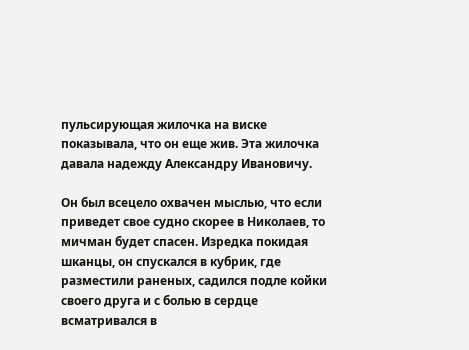пульсирующая жилочка на виске показывала, что он еще жив. Эта жилочка давала надежду Александру Ивановичу.

Он был всецело охвачен мыслью, что если приведет свое судно скорее в Николаев, то мичман будет спасен. Изредка покидая шканцы, он спускался в кубрик, где разместили раненых, садился подле койки своего друга и с болью в сердце всматривался в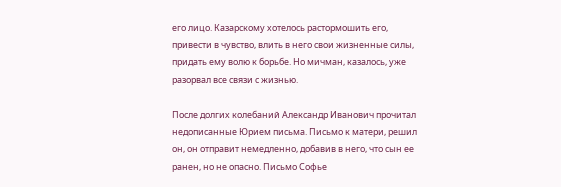его лицо. Казарскому хотелось растормошить его, привести в чувство, влить в него свои жизненные силы, придать ему волю к борьбе. Но мичман, казалось, уже разорвал все связи с жизнью.

После долгих колебаний Александр Иванович прочитал недописанные Юрием письма. Письмо к матери, решил он, он отправит немедленно, добавив в него, что сын ее ранен, но не опасно. Письмо Софье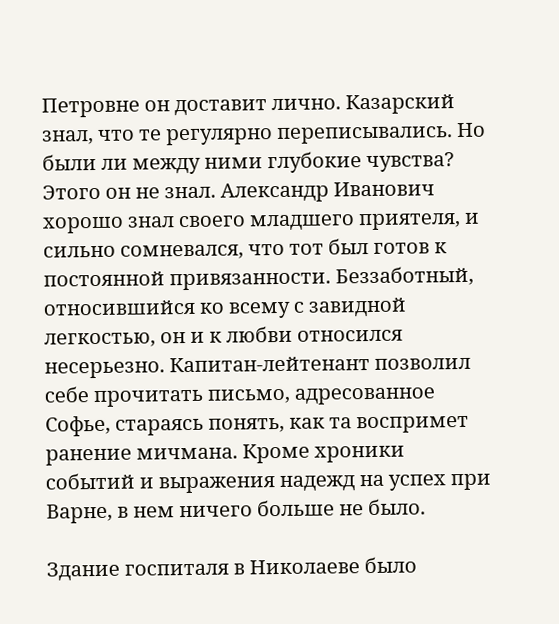Петровне он доставит лично. Казарский знал, что те регулярно переписывались. Но были ли между ними глубокие чувства? Этого он не знал. Александр Иванович хорошо знал своего младшего приятеля, и сильно сомневался, что тот был готов к постоянной привязанности. Беззаботный, относившийся ко всему с завидной легкостью, он и к любви относился несерьезно. Капитан-лейтенант позволил себе прочитать письмо, адресованное Софье, стараясь понять, как та воспримет ранение мичмана. Кроме хроники событий и выражения надежд на успех при Варне, в нем ничего больше не было.

Здание госпиталя в Николаеве было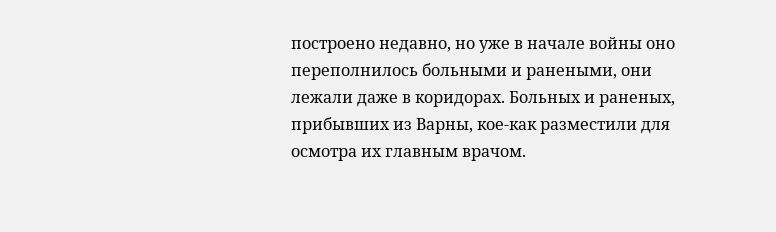построено недавно, но уже в начале войны оно переполнилось больными и ранеными, они лежали даже в коридорах. Больных и раненых, прибывших из Варны, кое-как разместили для осмотра их главным врачом.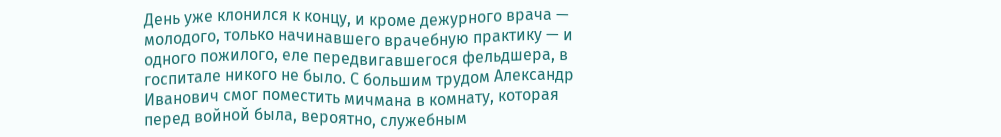День уже клонился к концу, и кроме дежурного врача — молодого, только начинавшего врачебную практику — и одного пожилого, еле передвигавшегося фельдшера, в госпитале никого не было. С большим трудом Александр Иванович смог поместить мичмана в комнату, которая перед войной была, вероятно, служебным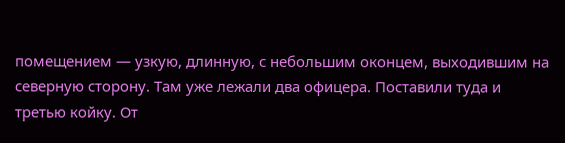помещением — узкую, длинную, с небольшим оконцем, выходившим на северную сторону. Там уже лежали два офицера. Поставили туда и третью койку. От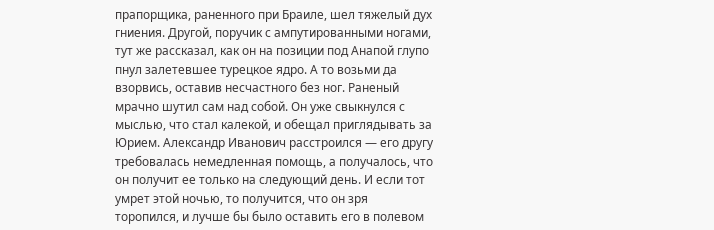прапорщика, раненного при Браиле, шел тяжелый дух гниения. Другой, поручик с ампутированными ногами, тут же рассказал, как он на позиции под Анапой глупо пнул залетевшее турецкое ядро. А то возьми да взорвись, оставив несчастного без ног. Раненый мрачно шутил сам над собой. Он уже свыкнулся с мыслью, что стал калекой, и обещал приглядывать за Юрием. Александр Иванович расстроился — его другу требовалась немедленная помощь, а получалось, что он получит ее только на следующий день. И если тот умрет этой ночью, то получится, что он зря торопился, и лучше бы было оставить его в полевом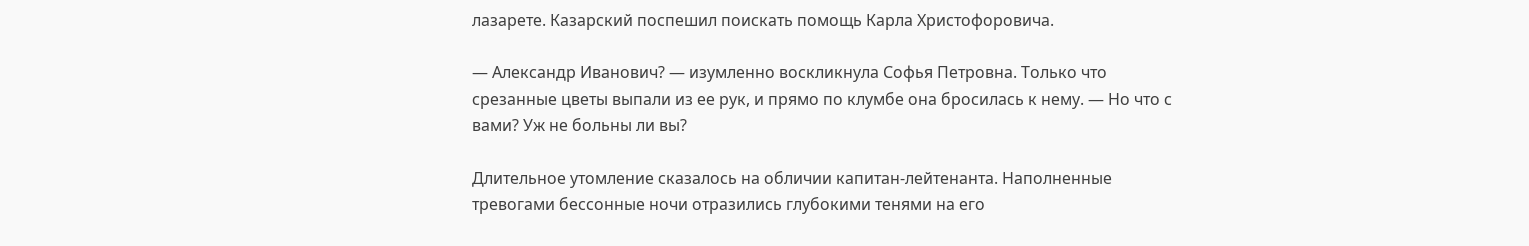лазарете. Казарский поспешил поискать помощь Карла Христофоровича.

— Александр Иванович? — изумленно воскликнула Софья Петровна. Только что срезанные цветы выпали из ее рук, и прямо по клумбе она бросилась к нему. — Но что с вами? Уж не больны ли вы?

Длительное утомление сказалось на обличии капитан-лейтенанта. Наполненные тревогами бессонные ночи отразились глубокими тенями на его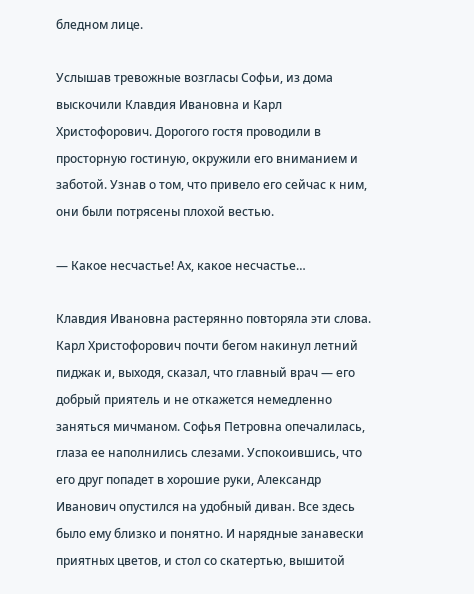бледном лице.

Услышав тревожные возгласы Софьи, из дома выскочили Клавдия Ивановна и Карл Христофорович. Дорогого гостя проводили в просторную гостиную, окружили его вниманием и заботой. Узнав о том, что привело его сейчас к ним, они были потрясены плохой вестью.

— Какое несчастье! Ах, какое несчастье…

Клавдия Ивановна растерянно повторяла эти слова. Карл Христофорович почти бегом накинул летний пиджак и, выходя, сказал, что главный врач — его добрый приятель и не откажется немедленно заняться мичманом. Софья Петровна опечалилась, глаза ее наполнились слезами. Успокоившись, что его друг попадет в хорошие руки, Александр Иванович опустился на удобный диван. Все здесь было ему близко и понятно. И нарядные занавески приятных цветов, и стол со скатертью, вышитой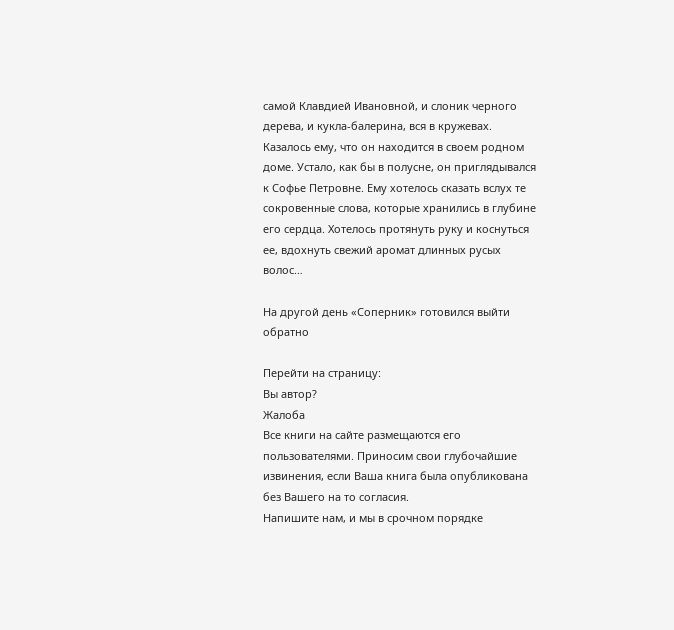самой Клавдией Ивановной, и слоник черного дерева, и кукла-балерина, вся в кружевах. Казалось ему, что он находится в своем родном доме. Устало, как бы в полусне, он приглядывался к Софье Петровне. Ему хотелось сказать вслух те сокровенные слова, которые хранились в глубине его сердца. Хотелось протянуть руку и коснуться ее, вдохнуть свежий аромат длинных русых волос…

На другой день «Соперник» готовился выйти обратно

Перейти на страницу:
Вы автор?
Жалоба
Все книги на сайте размещаются его пользователями. Приносим свои глубочайшие извинения, если Ваша книга была опубликована без Вашего на то согласия.
Напишите нам, и мы в срочном порядке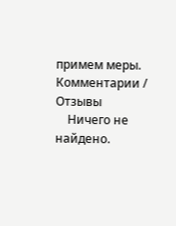примем меры.
Комментарии / Отзывы
    Ничего не найдено.